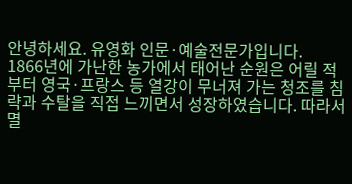안녕하세요. 유영화 인문·예술전문가입니다.
1866년에 가난한 농가에서 태어난 순원은 어릴 적부터 영국·프랑스 등 열강이 무너져 가는 청조를 침략과 수탈을 직접 느끼면서 성장하였습니다. 따라서 멸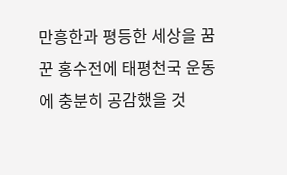만흥한과 평등한 세상을 꿈꾼 홍수전에 태평천국 운동에 충분히 공감했을 것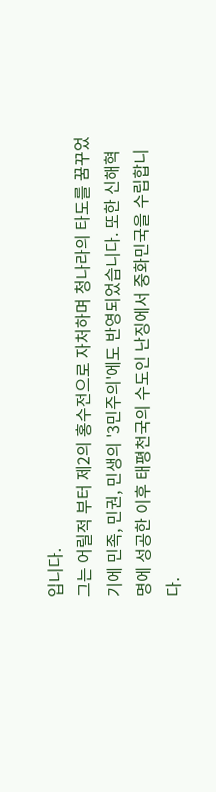입니다.
그는 어릴적 부터 제2의 홍수전으로 자처하며 청나라의 타도를 꿈꾸었기에 민족, 민권, 민생의 '3민주의'에도 반영되었습니다. 또한 신해혁명에 성공한 이후 태평천국의 수도인 난징에서 중화민국을 수립합니다.